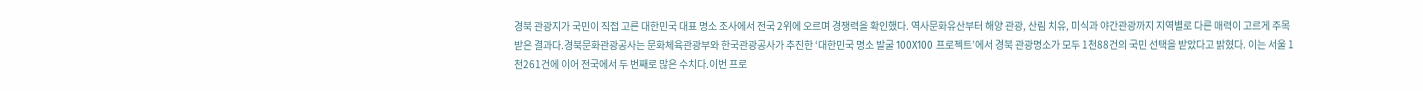경북 관광지가 국민이 직접 고른 대한민국 대표 명소 조사에서 전국 2위에 오르며 경쟁력을 확인했다. 역사문화유산부터 해양 관광, 산림 치유, 미식과 야간관광까지 지역별로 다른 매력이 고르게 주목받은 결과다.경북문화관광공사는 문화체육관광부와 한국관광공사가 추진한 ‘대한민국 명소 발굴 100X100 프로젝트’에서 경북 관광명소가 모두 1천88건의 국민 선택을 받았다고 밝혔다. 이는 서울 1천261건에 이어 전국에서 두 번째로 많은 수치다.이번 프로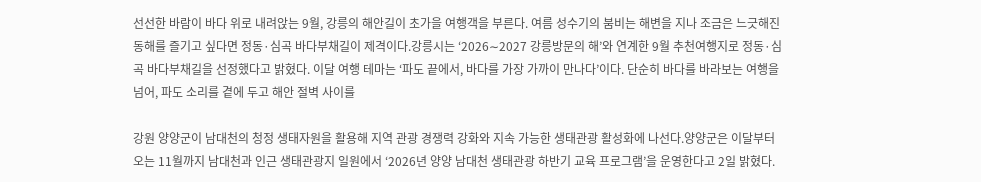선선한 바람이 바다 위로 내려앉는 9월, 강릉의 해안길이 초가을 여행객을 부른다. 여름 성수기의 붐비는 해변을 지나 조금은 느긋해진 동해를 즐기고 싶다면 정동·심곡 바다부채길이 제격이다.강릉시는 ‘2026∼2027 강릉방문의 해’와 연계한 9월 추천여행지로 정동·심곡 바다부채길을 선정했다고 밝혔다. 이달 여행 테마는 ‘파도 끝에서, 바다를 가장 가까이 만나다’이다. 단순히 바다를 바라보는 여행을 넘어, 파도 소리를 곁에 두고 해안 절벽 사이를

강원 양양군이 남대천의 청정 생태자원을 활용해 지역 관광 경쟁력 강화와 지속 가능한 생태관광 활성화에 나선다.양양군은 이달부터 오는 11월까지 남대천과 인근 생태관광지 일원에서 ‘2026년 양양 남대천 생태관광 하반기 교육 프로그램’을 운영한다고 2일 밝혔다.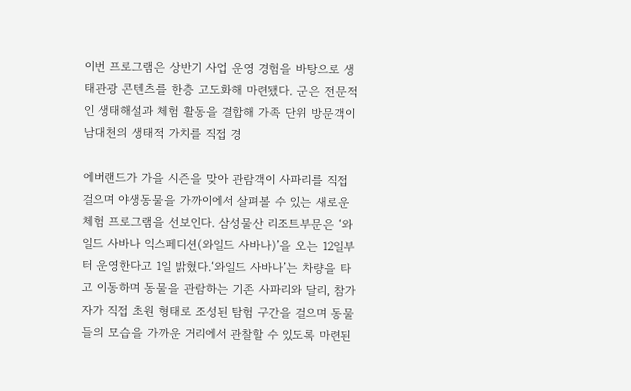이번 프로그램은 상반기 사업 운영 경험을 바탕으로 생태관광 콘텐츠를 한층 고도화해 마련됐다. 군은 전문적인 생태해설과 체험 활동을 결합해 가족 단위 방문객이 남대천의 생태적 가치를 직접 경

에버랜드가 가을 시즌을 맞아 관람객이 사파리를 직접 걸으며 야생동물을 가까이에서 살펴볼 수 있는 새로운 체험 프로그램을 선보인다. 삼성물산 리조트부문은 ‘와일드 사바나 익스페디션(와일드 사바나)’을 오는 12일부터 운영한다고 1일 밝혔다.‘와일드 사바나’는 차량을 타고 이동하며 동물을 관람하는 기존 사파리와 달리, 참가자가 직접 초원 형태로 조성된 탐험 구간을 걸으며 동물들의 모습을 가까운 거리에서 관찰할 수 있도록 마련된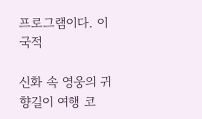프로그램이다. 이국적

신화 속 영웅의 귀향길이 여행 코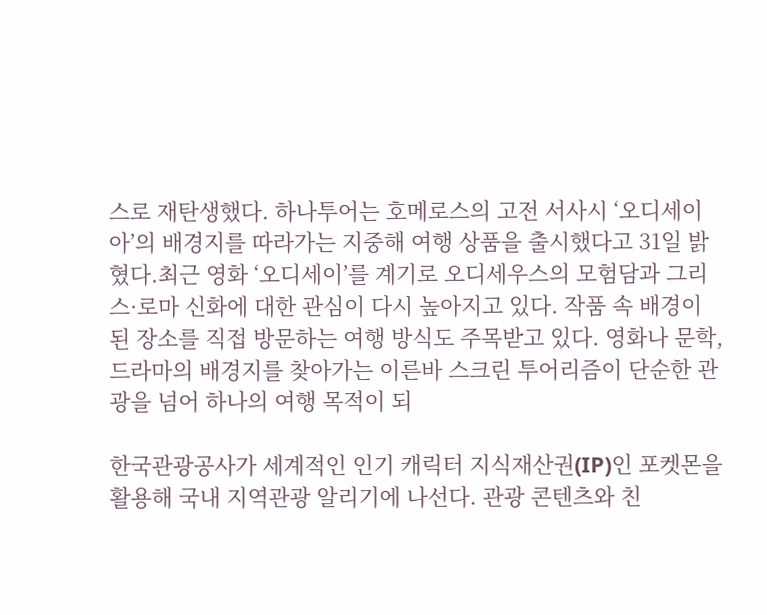스로 재탄생했다. 하나투어는 호메로스의 고전 서사시 ‘오디세이아’의 배경지를 따라가는 지중해 여행 상품을 출시했다고 31일 밝혔다.최근 영화 ‘오디세이’를 계기로 오디세우스의 모험담과 그리스·로마 신화에 대한 관심이 다시 높아지고 있다. 작품 속 배경이 된 장소를 직접 방문하는 여행 방식도 주목받고 있다. 영화나 문학, 드라마의 배경지를 찾아가는 이른바 스크린 투어리즘이 단순한 관광을 넘어 하나의 여행 목적이 되

한국관광공사가 세계적인 인기 캐릭터 지식재산권(IP)인 포켓몬을 활용해 국내 지역관광 알리기에 나선다. 관광 콘텐츠와 친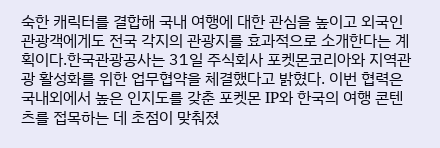숙한 캐릭터를 결합해 국내 여행에 대한 관심을 높이고 외국인 관광객에게도 전국 각지의 관광지를 효과적으로 소개한다는 계획이다.한국관광공사는 31일 주식회사 포켓몬코리아와 지역관광 활성화를 위한 업무협약을 체결했다고 밝혔다. 이번 협력은 국내외에서 높은 인지도를 갖춘 포켓몬 IP와 한국의 여행 콘텐츠를 접목하는 데 초점이 맞춰졌